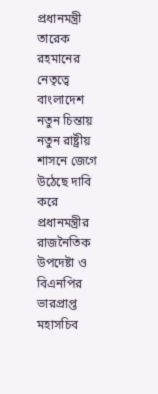প্রধানমন্ত্রী তারেক রহমানের নেতৃত্বে বাংলাদেশ নতুন চিন্তায় নতুন রাষ্ট্রীয় শাসনে জেগে উঠেছে দাবি করে প্রধানমন্ত্রীর রাজনৈতিক উপদেষ্টা ও বিএনপির ভারপ্রাপ্ত মহাসচিব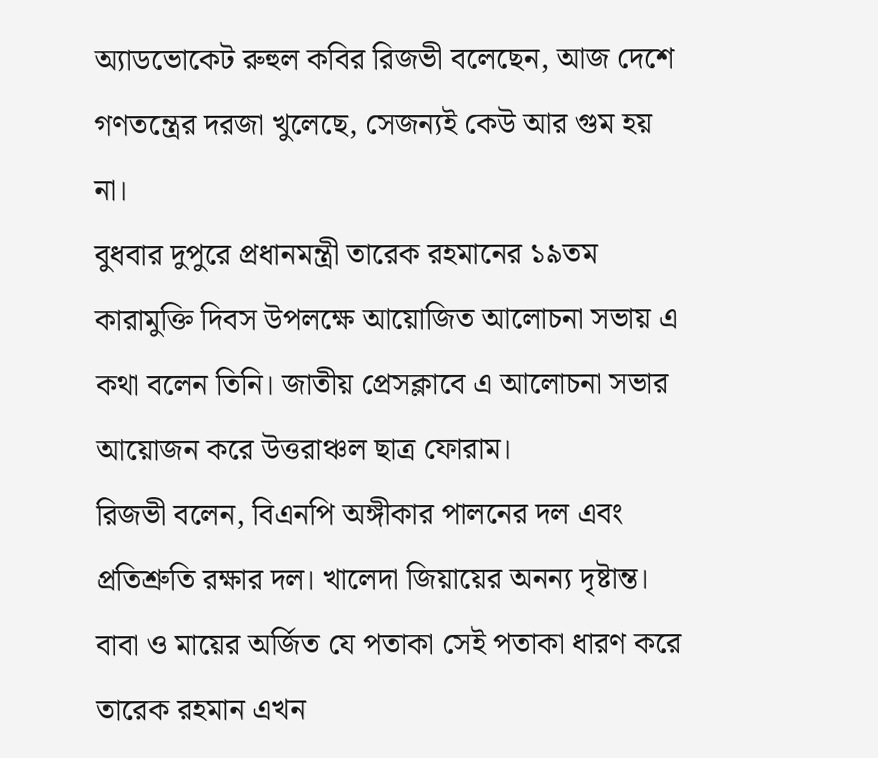অ্যাডভোকেট রুহুল কবির রিজভী বলেছেন, আজ দেশে গণতন্ত্রের দরজা খুলেছে, সেজন্যই কেউ আর গুম হয় না।
বুধবার দুপুরে প্রধানমন্ত্রী তারেক রহমানের ১৯তম কারামুক্তি দিবস উপলক্ষে আয়োজিত আলোচনা সভায় এ কথা বলেন তিনি। জাতীয় প্রেসক্লাবে এ আলোচনা সভার আয়োজন করে উত্তরাঞ্চল ছাত্র ফোরাম।
রিজভী বলেন, বিএনপি অঙ্গীকার পালনের দল এবং প্রতিশ্রুতি রক্ষার দল। খালেদা জিয়ায়ের অনন্য দৃষ্টান্ত। বাবা ও মায়ের অর্জিত যে পতাকা সেই পতাকা ধারণ করে তারেক রহমান এখন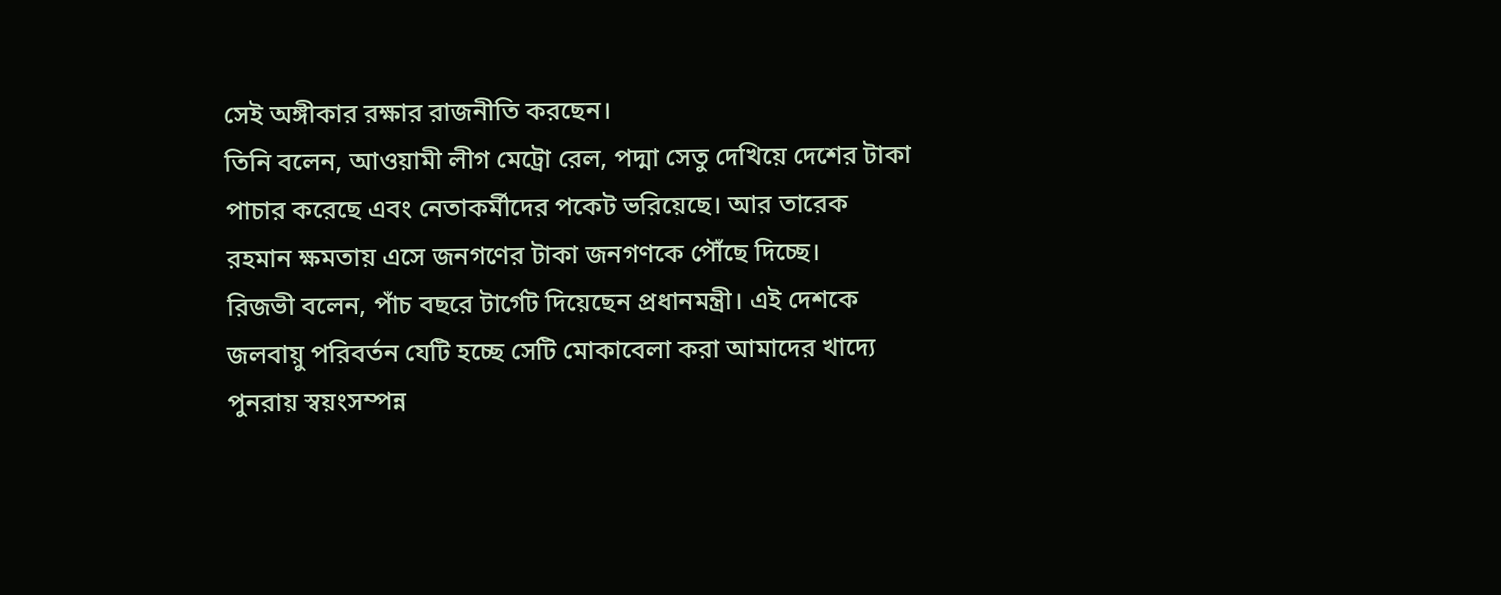সেই অঙ্গীকার রক্ষার রাজনীতি করছেন।
তিনি বলেন, আওয়ামী লীগ মেট্রো রেল, পদ্মা সেতু দেখিয়ে দেশের টাকা পাচার করেছে এবং নেতাকর্মীদের পকেট ভরিয়েছে। আর তারেক রহমান ক্ষমতায় এসে জনগণের টাকা জনগণকে পৌঁছে দিচ্ছে।
রিজভী বলেন, পাঁচ বছরে টার্গেট দিয়েছেন প্রধানমন্ত্রী। এই দেশকে জলবায়ু পরিবর্তন যেটি হচ্ছে সেটি মোকাবেলা করা আমাদের খাদ্যে পুনরায় স্বয়ংসম্পন্ন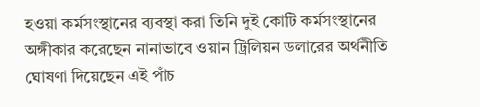হওয়া কর্মসংস্থানের ব্যবস্থা করা তিনি দুই কোটি কর্মসংস্থানের অঙ্গীকার করেছেন নানাভাবে ওয়ান ট্রিলিয়ন ডলারের অর্থনীতি ঘোষণা দিয়েছেন এই পাঁচ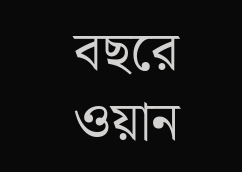বছরে ওয়ান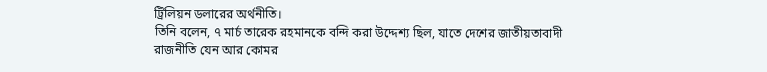ট্রিলিয়ন ডলারের অর্থনীতি।
তিনি বলেন, ৭ মার্চ তারেক রহমানকে বন্দি করা উদ্দেশ্য ছিল, যাতে দেশের জাতীয়তাবাদী রাজনীতি যেন আর কোমর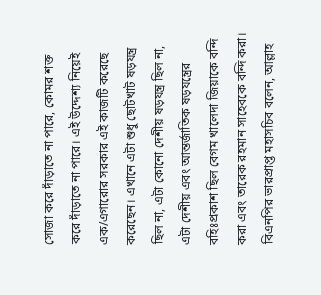সোজা করে দাঁড়াতে না পারে, কোমর শক্ত করে দাঁড়াতে না পারে। এই উদ্দেশ্য নিয়েই এক/এগারোর সরকার এই কাজটি করেছে করেছেন। এখানে এটা শুধু ছোটখাট ষড়যন্ত্র ছিল না, এটা কোনো দেশীয় ষড়যন্ত্র ছিল না, এটা দেশীয় এবং আন্তর্জাতিক ষড়যন্ত্রের বহিঃপ্রকাশ ছিল বেগম খালেদা জিয়াকে বন্দি করা এবং তারেক রহমান সাহেবকে বন্দি করা।
বিএনপির ভারপ্রাপ্ত মহাসচিব বলেন, আল্লাহ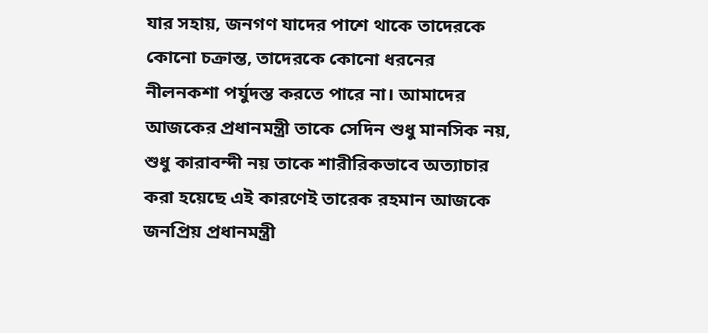যার সহায়, জনগণ যাদের পাশে থাকে তাদেরকে কোনো চক্রান্ত, তাদেরকে কোনো ধরনের নীলনকশা পর্যুদস্ত করতে পারে না। আমাদের আজকের প্রধানমন্ত্রী তাকে সেদিন শুধু মানসিক নয়, শুধু কারাবন্দী নয় তাকে শারীরিকভাবে অত্যাচার করা হয়েছে এই কারণেই তারেক রহমান আজকে জনপ্রিয় প্রধানমন্ত্রী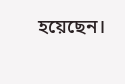হয়েছেন।